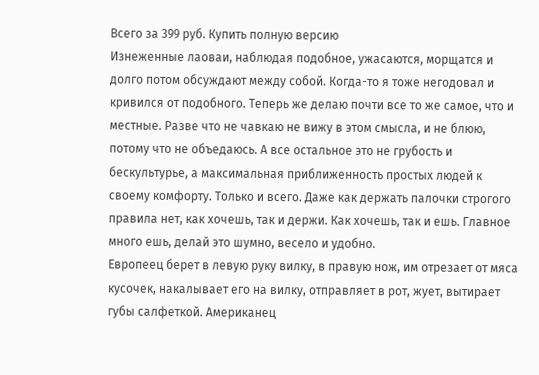Всего за 399 руб. Купить полную версию
Изнеженные лаоваи, наблюдая подобное, ужасаются, морщатся и долго потом обсуждают между собой. Когда-то я тоже негодовал и кривился от подобного. Теперь же делаю почти все то же самое, что и местные. Разве что не чавкаю не вижу в этом смысла, и не блюю, потому что не объедаюсь. А все остальное это не грубость и бескультурье, а максимальная приближенность простых людей к своему комфорту. Только и всего. Даже как держать палочки строгого правила нет, как хочешь, так и держи. Как хочешь, так и ешь. Главное много ешь, делай это шумно, весело и удобно.
Европеец берет в левую руку вилку, в правую нож, им отрезает от мяса кусочек, накалывает его на вилку, отправляет в рот, жует, вытирает губы салфеткой. Американец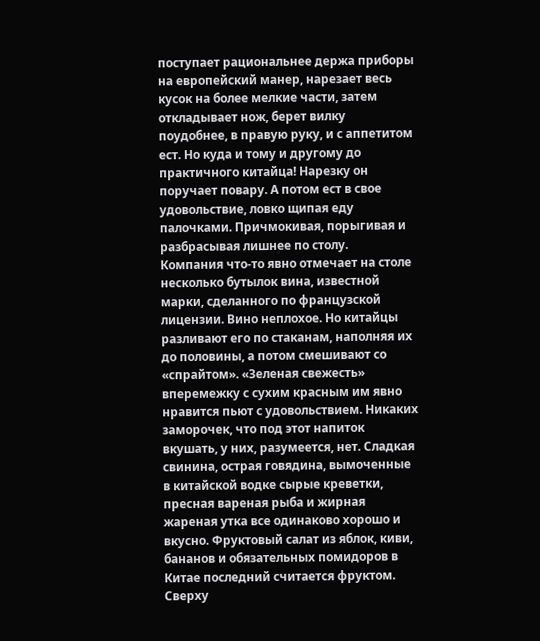поступает рациональнее держа приборы на европейский манер, нарезает весь кусок на более мелкие части, затем откладывает нож, берет вилку поудобнее, в правую руку, и с аппетитом ест. Но куда и тому и другому до практичного китайца! Нарезку он поручает повару. А потом ест в свое удовольствие, ловко щипая еду палочками. Причмокивая, порыгивая и разбрасывая лишнее по столу.
Компания что-то явно отмечает на столе несколько бутылок вина, известной марки, сделанного по французской лицензии. Вино неплохое. Но китайцы разливают его по стаканам, наполняя их до половины, а потом смешивают со «спрайтом». «Зеленая свежесть» вперемежку с сухим красным им явно нравится пьют с удовольствием. Никаких заморочек, что под этот напиток вкушать, у них, разумеется, нет. Сладкая свинина, острая говядина, вымоченные в китайской водке сырые креветки, пресная вареная рыба и жирная жареная утка все одинаково хорошо и вкусно. Фруктовый салат из яблок, киви, бананов и обязательных помидоров в Китае последний считается фруктом. Сверху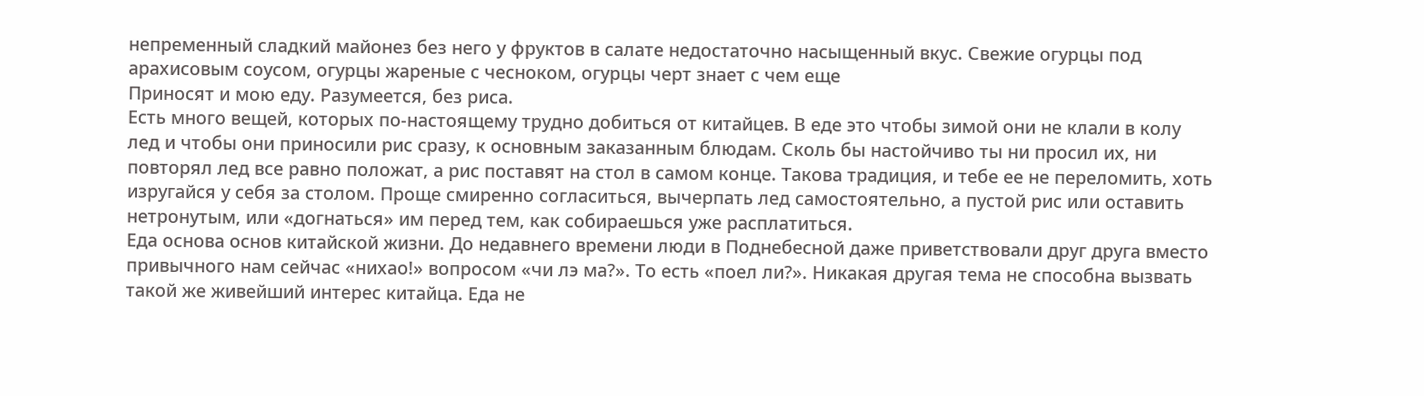непременный сладкий майонез без него у фруктов в салате недостаточно насыщенный вкус. Свежие огурцы под арахисовым соусом, огурцы жареные с чесноком, огурцы черт знает с чем еще
Приносят и мою еду. Разумеется, без риса.
Есть много вещей, которых по-настоящему трудно добиться от китайцев. В еде это чтобы зимой они не клали в колу лед и чтобы они приносили рис сразу, к основным заказанным блюдам. Сколь бы настойчиво ты ни просил их, ни повторял лед все равно положат, а рис поставят на стол в самом конце. Такова традиция, и тебе ее не переломить, хоть изругайся у себя за столом. Проще смиренно согласиться, вычерпать лед самостоятельно, а пустой рис или оставить нетронутым, или «догнаться» им перед тем, как собираешься уже расплатиться.
Еда основа основ китайской жизни. До недавнего времени люди в Поднебесной даже приветствовали друг друга вместо привычного нам сейчас «нихао!» вопросом «чи лэ ма?». То есть «поел ли?». Никакая другая тема не способна вызвать такой же живейший интерес китайца. Еда не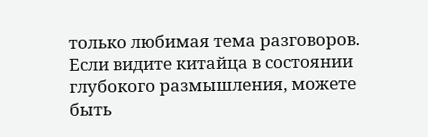только любимая тема разговоров. Если видите китайца в состоянии глубокого размышления, можете быть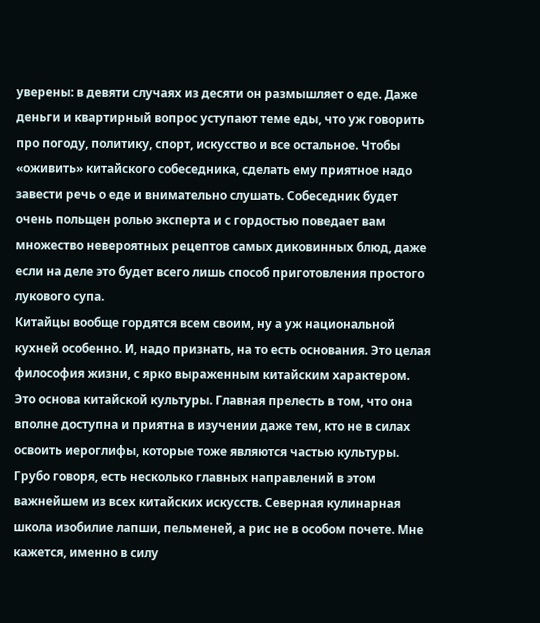уверены: в девяти случаях из десяти он размышляет о еде. Даже деньги и квартирный вопрос уступают теме еды, что уж говорить про погоду, политику, спорт, искусство и все остальное. Чтобы «оживить» китайского собеседника, сделать ему приятное надо завести речь о еде и внимательно слушать. Собеседник будет очень польщен ролью эксперта и с гордостью поведает вам множество невероятных рецептов самых диковинных блюд, даже если на деле это будет всего лишь способ приготовления простого лукового супа.
Китайцы вообще гордятся всем своим, ну а уж национальной кухней особенно. И, надо признать, на то есть основания. Это целая философия жизни, с ярко выраженным китайским характером. Это основа китайской культуры. Главная прелесть в том, что она вполне доступна и приятна в изучении даже тем, кто не в силах освоить иероглифы, которые тоже являются частью культуры.
Грубо говоря, есть несколько главных направлений в этом важнейшем из всех китайских искусств. Северная кулинарная школа изобилие лапши, пельменей, а рис не в особом почете. Мне кажется, именно в силу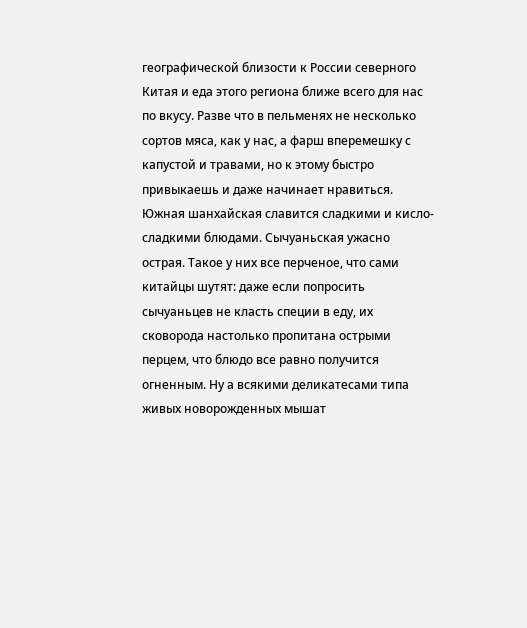географической близости к России северного Китая и еда этого региона ближе всего для нас по вкусу. Разве что в пельменях не несколько сортов мяса, как у нас, а фарш вперемешку с капустой и травами, но к этому быстро привыкаешь и даже начинает нравиться. Южная шанхайская славится сладкими и кисло-сладкими блюдами. Сычуаньская ужасно острая. Такое у них все перченое, что сами китайцы шутят: даже если попросить сычуаньцев не класть специи в еду, их сковорода настолько пропитана острыми перцем, что блюдо все равно получится огненным. Ну а всякими деликатесами типа живых новорожденных мышат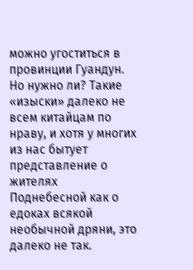можно угоститься в провинции Гуандун. Но нужно ли? Такие «изыски» далеко не всем китайцам по нраву, и хотя у многих из нас бытует представление о жителях Поднебесной как о едоках всякой необычной дряни, это далеко не так.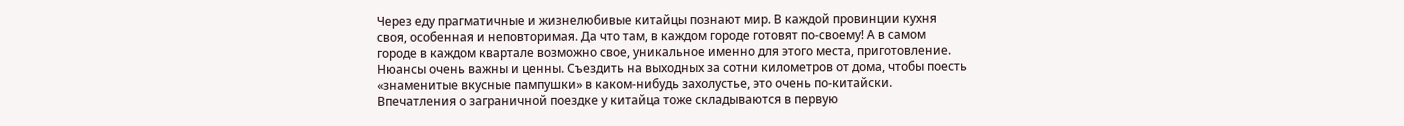Через еду прагматичные и жизнелюбивые китайцы познают мир. В каждой провинции кухня своя, особенная и неповторимая. Да что там, в каждом городе готовят по-своему! А в самом городе в каждом квартале возможно свое, уникальное именно для этого места, приготовление. Нюансы очень важны и ценны. Съездить на выходных за сотни километров от дома, чтобы поесть «знаменитые вкусные пампушки» в каком-нибудь захолустье, это очень по-китайски. Впечатления о заграничной поездке у китайца тоже складываются в первую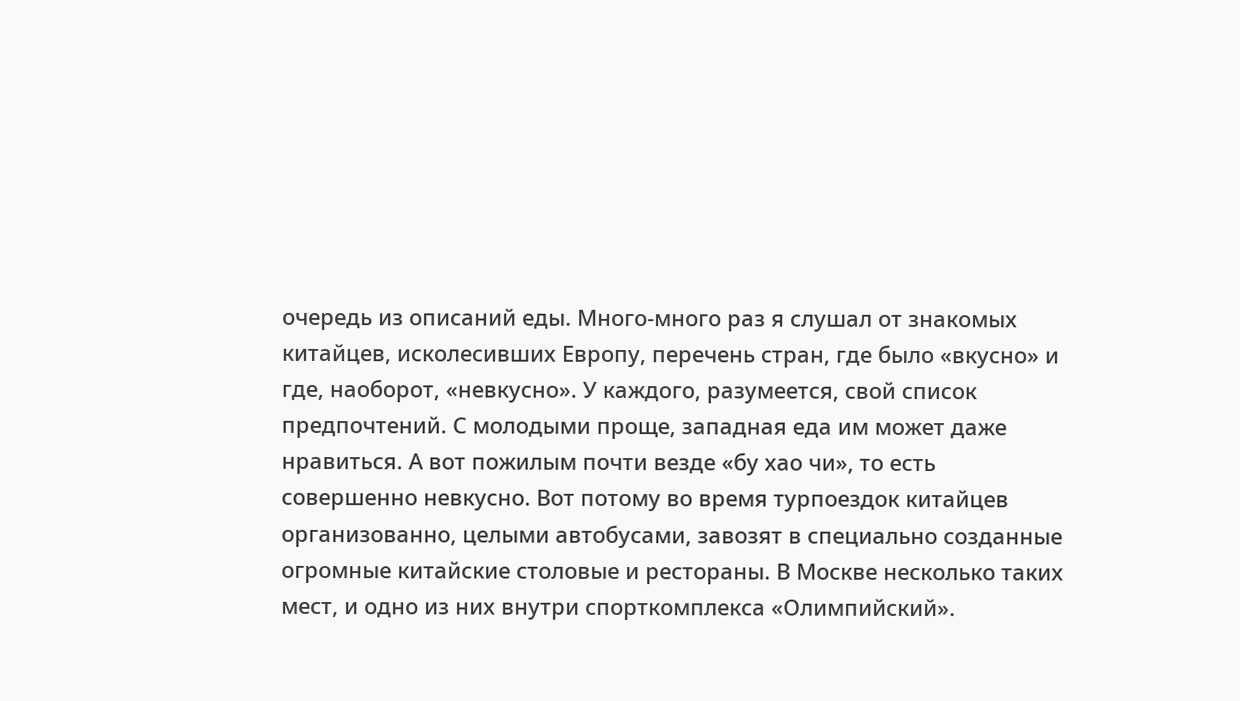очередь из описаний еды. Много-много раз я слушал от знакомых китайцев, исколесивших Европу, перечень стран, где было «вкусно» и где, наоборот, «невкусно». У каждого, разумеется, свой список предпочтений. С молодыми проще, западная еда им может даже нравиться. А вот пожилым почти везде «бу хао чи», то есть совершенно невкусно. Вот потому во время турпоездок китайцев организованно, целыми автобусами, завозят в специально созданные огромные китайские столовые и рестораны. В Москве несколько таких мест, и одно из них внутри спорткомплекса «Олимпийский».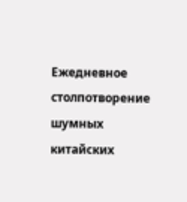Ежедневное столпотворение шумных китайских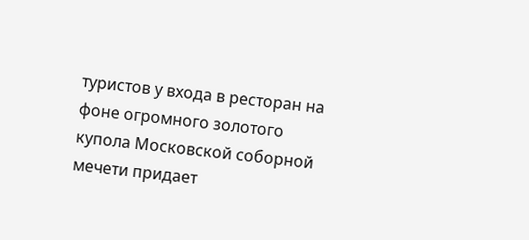туристов у входа в ресторан на фоне огромного золотого купола Московской соборной мечети придает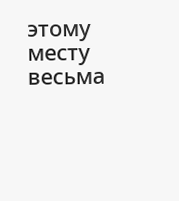этому месту весьма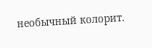необычный колорит.